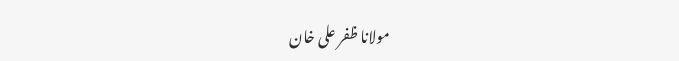مولانا ظفر علی خان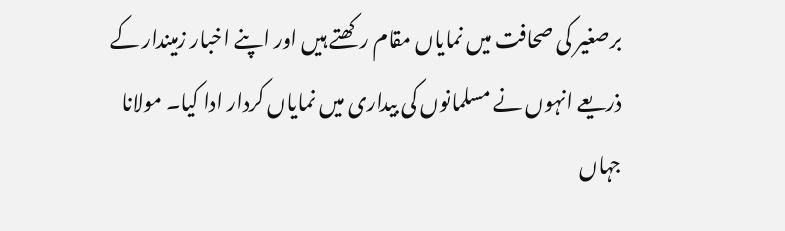برصغیر کی صحافت میں نمایاں مقام رکھتے ہیں اور اپنے اخبار زمیندار کے ذریعے انہوں نے مسلمانوں کی بیداری میں نمایاں کردار ادا کیا۔ مولانا جہاں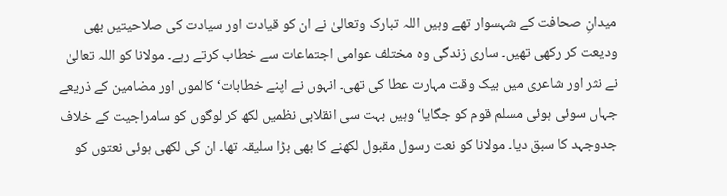میدانِ صحافت کے شہسوار تھے وہیں اللہ تبارک وتعالیٰ نے ان کو قیادت اور سیادت کی صلاحیتیں بھی ودیعت کر رکھی تھیں۔ ساری زندگی وہ مختلف عوامی اجتماعات سے خطاب کرتے رہے۔ مولانا کو اللہ تعالیٰ نے نثر اور شاعری میں بیک وقت مہارت عطا کی تھی۔ انہوں نے اپنے خطابات‘ کالموں اور مضامین کے ذریعے جہاں سوئی ہوئی مسلم قوم کو جگایا‘ وہیں بہت سی انقلابی نظمیں لکھ کر لوگوں کو سامراجیت کے خلاف جدوجہد کا سبق دیا۔ مولانا کو نعت رسول مقبول لکھنے کا بھی بڑا سلیقہ تھا۔ ان کی لکھی ہوئی نعتوں کو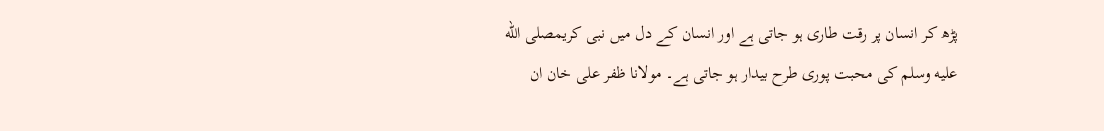پڑھ کر انسان پر رقت طاری ہو جاتی ہے اور انسان کے دل میں نبی کریمصلى الله عليه وسلم کی محبت پوری طرح بیدار ہو جاتی ہے۔ مولانا ظفر علی خان ان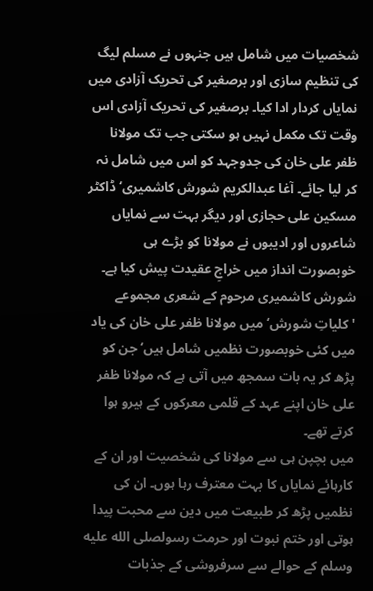شخصیات میں شامل ہیں جنہوں نے مسلم لیگ کی تنظیم سازی اور برصغیر کی تحریک آزادی میں نمایاں کردار ادا کیا۔ برصغیر کی تحریک آزادی اس وقت تک مکمل نہیں ہو سکتی جب تک مولانا ظفر علی خان کی جدوجہد کو اس میں شامل نہ کر لیا جائے۔ آغا عبدالکریم شورش کاشمیری‘ ڈاکٹر مسکین علی حجازی اور دیگر بہت سے نمایاں شاعروں اور ادیبوں نے مولانا کو بڑے ہی خوبصورت انداز میں خراجِ عقیدت پیش کیا ہے۔ شورش کاشمیری مرحوم کے شعری مجموعے 'کلیاتِ شورش‘ میں مولانا ظفر علی خان کی یاد میں کئی خوبصورت نظمیں شامل ہیں‘ جن کو پڑھ کر یہ بات سمجھ میں آتی ہے کہ مولانا ظفر علی خان اپنے عہد کے قلمی معرکوں کے ہیرو ہوا کرتے تھے۔
میں بچپن ہی سے مولانا کی شخصیت اور ان کے کارہائے نمایاں کا بہت معترف رہا ہوں۔ ان کی نظمیں پڑھ کر طبیعت میں دین سے محبت پیدا ہوتی اور ختم نبوت اور حرمت رسولصلى الله عليه وسلم کے حوالے سے سرفروشی کے جذبات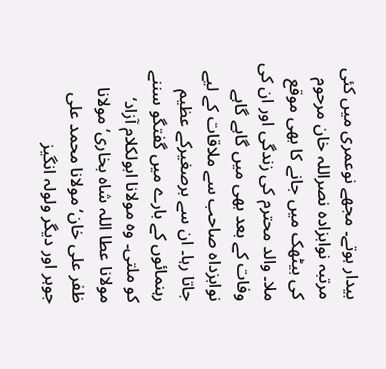بیدار ہوتے۔ مجھے نوعمری میں کئی مرتبہ نوابزادہ نصراللہ خان مرحوم کی بیٹھک میں جانے کا بھی موقع ملا۔ والد محترم کی زندگی اور ان کی وفات کے بعد بھی میں گاہے گاہے نوابزداہ صاحب سے ملاقات کے لیے جاتا رہا۔ ان سے برصغیرکے عظیم رہنمائوں کے بارے میں گفتگو سننے کو ملتی۔ وہ مولانا ابولکلام آزاد‘ مولانا عطا اللہ شاہ بخاری‘ مولانا ظفر علی خان‘ مولانا محمد علی جوہر اور دیگر ولولہ انگیز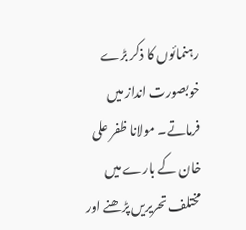رہنمائوں کا ذکر بڑے خوبصورت انداز میں فرماتے۔ مولانا ظفر علی خان کے بارے میں مختلف تحریریں پڑھنے اور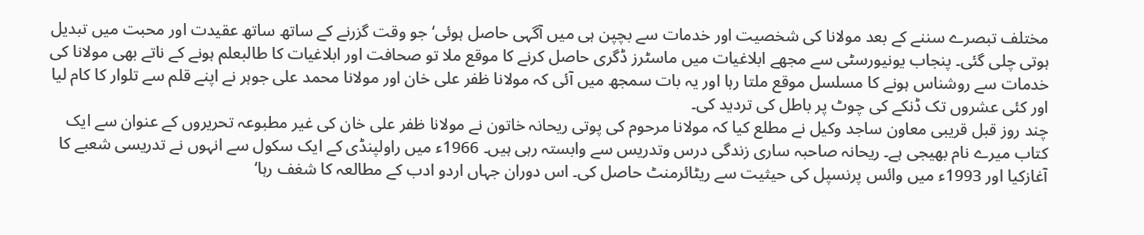مختلف تبصرے سننے کے بعد مولانا کی شخصیت اور خدمات سے بچپن ہی میں آگہی حاصل ہوئی‘ جو وقت گزرنے کے ساتھ ساتھ عقیدت اور محبت میں تبدیل ہوتی چلی گئی۔ پنجاب یونیورسٹی سے مجھے ابلاغیات میں ماسٹرز ڈگری حاصل کرنے کا موقع ملا تو صحافت اور ابلاغیات کا طالبعلم ہونے کے ناتے بھی مولانا کی خدمات سے روشناس ہونے کا مسلسل موقع ملتا رہا اور یہ بات سمجھ میں آئی کہ مولانا ظفر علی خان اور مولانا محمد علی جوہر نے اپنے قلم سے تلوار کا کام لیا اور کئی عشروں تک ڈنکے کی چوٹ پر باطل کی تردید کی۔
چند روز قبل قریبی معاون ساجد وکیل نے مطلع کیا کہ مولانا مرحوم کی پوتی ریحانہ خاتون نے مولانا ظفر علی خان کی غیر مطبوعہ تحریروں کے عنوان سے ایک کتاب میرے نام بھیجی ہے۔ ریحانہ صاحبہ ساری زندگی درس وتدریس سے وابستہ رہی ہیں۔ 1966ء میں راولپنڈی کے ایک سکول سے انہوں نے تدریسی شعبے کا آغازکیا اور 1993ء میں وائس پرنسپل کی حیثیت سے ریٹائرمنٹ حاصل کی۔ اس دوران جہاں اردو ادب کے مطالعہ کا شغف رہا‘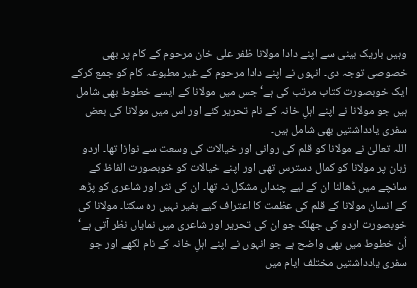وہیں باریک بینی سے اپنے دادا مولانا ظفر علی خان مرحوم کے کام پر بھی خصوصی توجہ دی۔ انہوں نے اپنے دادا مرحوم کے غیر مطبوعہ کام کو جمع کرکے ایک خوبصورت کتاب مرتب کی ہے‘ جس میں مولانا کے ایسے خطوط بھی شامل ہیں جو مولانا نے اپنے اہلِ خانہ کے نام تحریر کئے اور اس میں مولانا کی بعض سفری یادداشتیں بھی شامل ہیں۔
اللہ تعالیٰ نے مولانا کو قلم کی روانی اور خیالات کی وسعت سے نوازا تھا۔ اردو زبان پر مولانا کو کمال دسترس تھی اور اپنے خیالات کو خوبصورت الفاظ کے سانچے میں ڈھالنا ان کے لیے چنداں مشکل نہ تھا۔ ان کی نثر اور شاعری کو پڑھ کے انسان مولانا کے قلم کی عظمت کا اعتراف کیے بغیر نہیں رہ سکتا۔ مولانا کی خوبصورت اردو کی جھلک جو ان کی تحریر اور شاعری میں نمایاں نظر آتی ہے‘ اُن خطوط میں بھی واضح ہے جو انہوں نے اپنے اہلِ خانہ کے نام لکھے اور جو سفری یادداشتیں مختلف ایام میں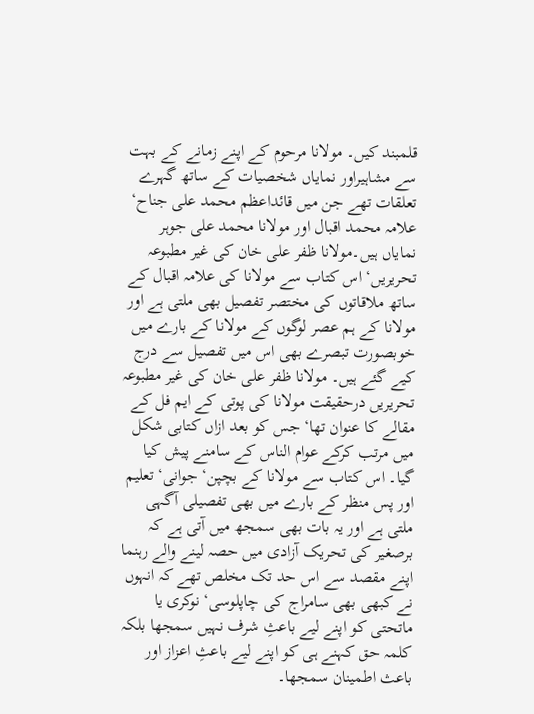قلمبند کیں۔ مولانا مرحوم کے اپنے زمانے کے بہت سے مشاہیراور نمایاں شخصیات کے ساتھ گہرے تعلقات تھے جن میں قائداعظم محمد علی جناح‘ علامہ محمد اقبال اور مولانا محمد علی جوہر نمایاں ہیں۔مولانا ظفر علی خان کی غیر مطبوعہ تحریریں‘ اس کتاب سے مولانا کی علامہ اقبال کے ساتھ ملاقاتوں کی مختصر تفصیل بھی ملتی ہے اور مولانا کے ہم عصر لوگوں کے مولانا کے بارے میں خوبصورت تبصرے بھی اس میں تفصیل سے درج کیے گئے ہیں۔ مولانا ظفر علی خان کی غیر مطبوعہ تحریریں درحقیقت مولانا کی پوتی کے ایم فل کے مقالے کا عنوان تھا‘ جس کو بعد ازاں کتابی شکل میں مرتب کرکے عوام الناس کے سامنے پیش کیا گیا۔ اس کتاب سے مولانا کے بچپن‘ جوانی‘ تعلیم اور پس منظر کے بارے میں بھی تفصیلی آگہی ملتی ہے اور یہ بات بھی سمجھ میں آتی ہے کہ برصغیر کی تحریک آزادی میں حصہ لینے والے رہنما اپنے مقصد سے اس حد تک مخلص تھے کہ انہوں نے کبھی بھی سامراج کی چاپلوسی‘ نوکری یا ماتحتی کو اپنے لیے باعثِ شرف نہیں سمجھا بلکہ کلمہ حق کہنے ہی کو اپنے لیے باعثِ اعزاز اور باعث اطمینان سمجھا۔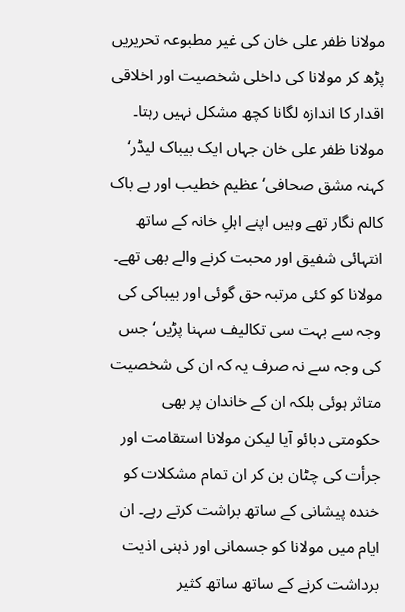مولانا ظفر علی خان کی غیر مطبوعہ تحریریں پڑھ کر مولانا کی داخلی شخصیت اور اخلاقی اقدار کا اندازہ لگانا کچھ مشکل نہیں رہتا۔
مولانا ظفر علی خان جہاں ایک بیباک لیڈر‘ کہنہ مشق صحافی‘ عظیم خطیب اور بے باک کالم نگار تھے وہیں اپنے اہلِ خانہ کے ساتھ انتہائی شفیق اور محبت کرنے والے بھی تھے۔ مولانا کو کئی مرتبہ حق گوئی اور بیباکی کی وجہ سے بہت سی تکالیف سہنا پڑیں‘ جس کی وجہ سے نہ صرف یہ کہ ان کی شخصیت متاثر ہوئی بلکہ ان کے خاندان پر بھی حکومتی دبائو آیا لیکن مولانا استقامت اور جرأت کی چٹان بن کر ان تمام مشکلات کو خندہ پیشانی کے ساتھ براشت کرتے رہے۔ ان ایام میں مولانا کو جسمانی اور ذہنی اذیت برداشت کرنے کے ساتھ ساتھ کثیر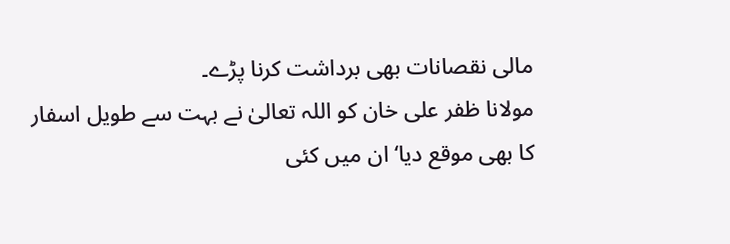مالی نقصانات بھی برداشت کرنا پڑے۔
مولانا ظفر علی خان کو اللہ تعالیٰ نے بہت سے طویل اسفار کا بھی موقع دیا‘ ان میں کئی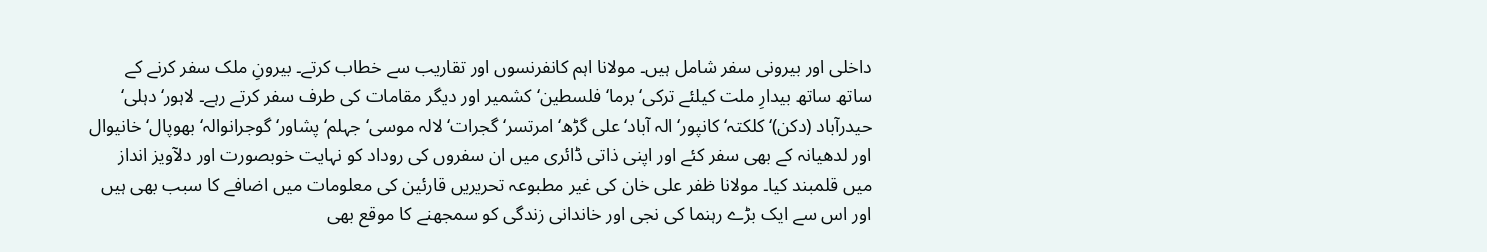داخلی اور بیرونی سفر شامل ہیں۔ مولانا اہم کانفرنسوں اور تقاریب سے خطاب کرتے۔ بیرونِ ملک سفر کرنے کے ساتھ ساتھ بیدارِ ملت کیلئے ترکی‘ برما‘ فلسطین‘ کشمیر اور دیگر مقامات کی طرف سفر کرتے رہے۔ لاہور‘ دہلی‘ حیدرآباد (دکن)‘ کلکتہ‘ کانپور‘ الہ آباد‘ علی گڑھ‘ امرتسر‘ گجرات‘ لالہ موسی‘ جہلم‘ پشاور‘ گوجرانوالہ‘ بھوپال‘ خانیوال اور لدھیانہ کے بھی سفر کئے اور اپنی ذاتی ڈائری میں ان سفروں کی روداد کو نہایت خوبصورت اور دلآویز انداز میں قلمبند کیا۔ مولانا ظفر علی خان کی غیر مطبوعہ تحریریں قارئین کی معلومات میں اضافے کا سبب بھی ہیں اور اس سے ایک بڑے رہنما کی نجی اور خاندانی زندگی کو سمجھنے کا موقع بھی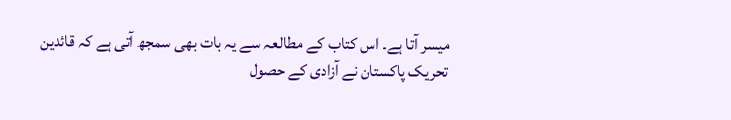میسر آتا ہے۔ اس کتاب کے مطالعہ سے یہ بات بھی سمجھ آتی ہے کہ قائدین تحریک پاکستان نے آزادی کے حصول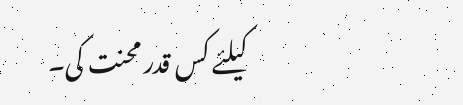کیلئے کس قدر محنت کی۔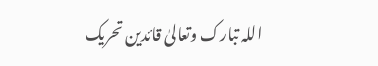اللہ تبارک وتعالیٰ قائدین تحریک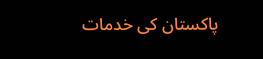پاکستان کی خدمات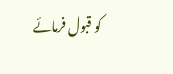کو قبول فرمائے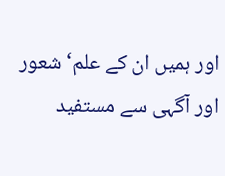اور ہمیں ان کے علم‘ شعور اور آگہی سے مستفید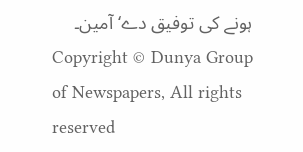ہونے کی توفیق دے‘ آمین۔
Copyright © Dunya Group of Newspapers, All rights reserved